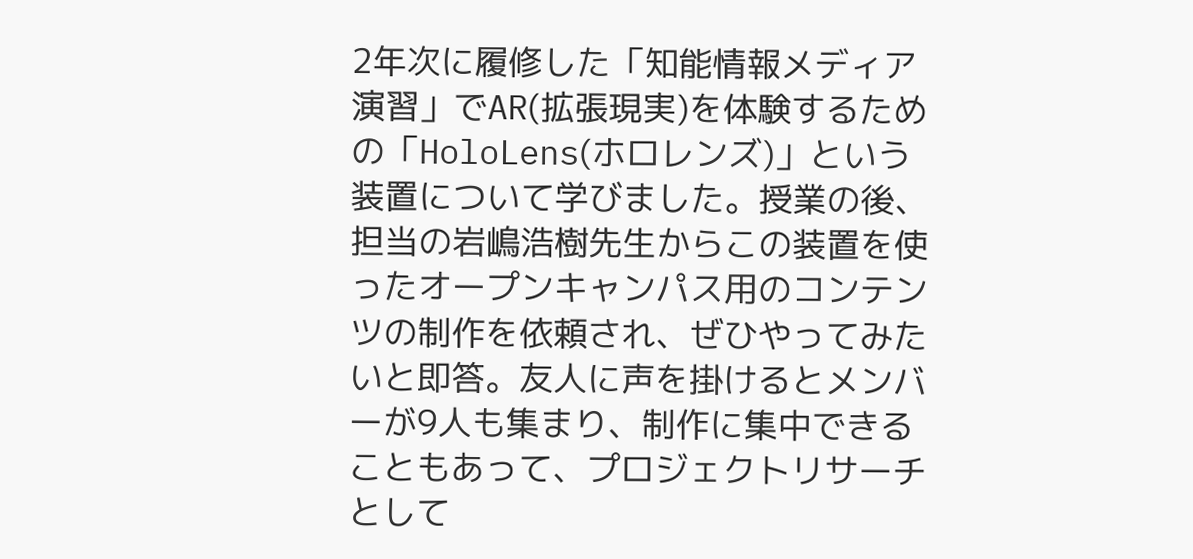2年次に履修した「知能情報メディア演習」でAR(拡張現実)を体験するための「HoloLens(ホロレンズ)」という装置について学びました。授業の後、担当の岩嶋浩樹先生からこの装置を使ったオープンキャンパス用のコンテンツの制作を依頼され、ぜひやってみたいと即答。友人に声を掛けるとメンバーが9人も集まり、制作に集中できることもあって、プロジェクトリサーチとして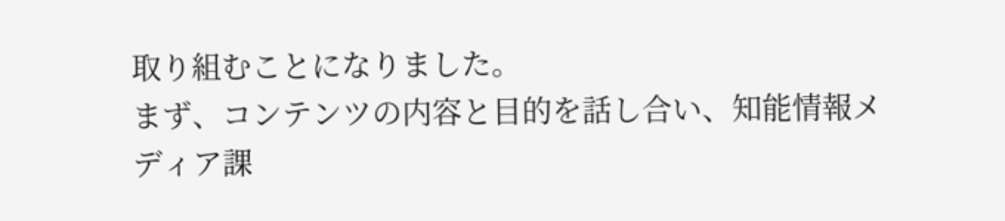取り組むことになりました。
まず、コンテンツの内容と目的を話し合い、知能情報メディア課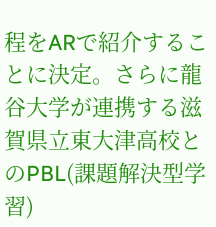程をARで紹介することに決定。さらに龍谷大学が連携する滋賀県立東大津高校とのPBL(課題解決型学習)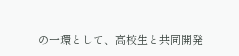の一環として、高校生と共同開発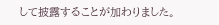して披露することが加わりました。